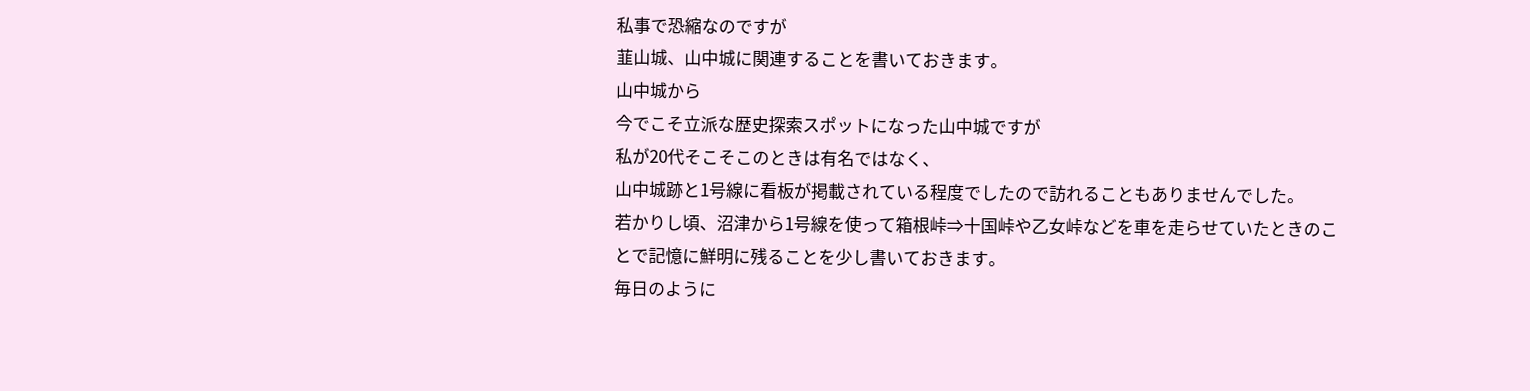私事で恐縮なのですが
韮山城、山中城に関連することを書いておきます。
山中城から
今でこそ立派な歴史探索スポットになった山中城ですが
私が20代そこそこのときは有名ではなく、
山中城跡と1号線に看板が掲載されている程度でしたので訪れることもありませんでした。
若かりし頃、沼津から1号線を使って箱根峠⇒十国峠や乙女峠などを車を走らせていたときのことで記憶に鮮明に残ることを少し書いておきます。
毎日のように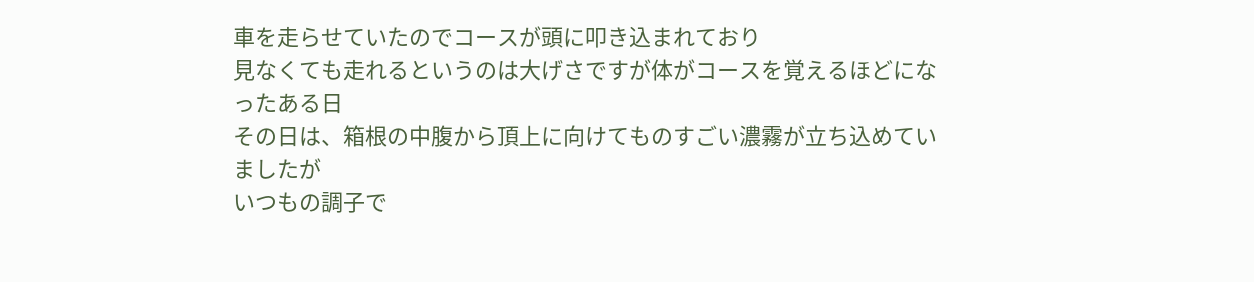車を走らせていたのでコースが頭に叩き込まれており
見なくても走れるというのは大げさですが体がコースを覚えるほどになったある日
その日は、箱根の中腹から頂上に向けてものすごい濃霧が立ち込めていましたが
いつもの調子で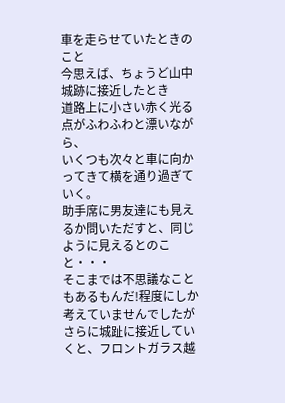車を走らせていたときのこと
今思えば、ちょうど山中城跡に接近したとき
道路上に小さい赤く光る点がふわふわと漂いながら、
いくつも次々と車に向かってきて横を通り過ぎていく。
助手席に男友達にも見えるか問いただすと、同じように見えるとのこと・・・
そこまでは不思議なこともあるもんだ!程度にしか考えていませんでしたが
さらに城趾に接近していくと、フロントガラス越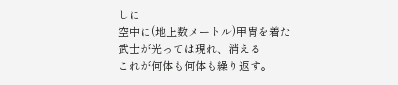しに
空中に(地上数メートル)甲冑を着た武士が光っては現れ、消える
これが何体も何体も繰り返す。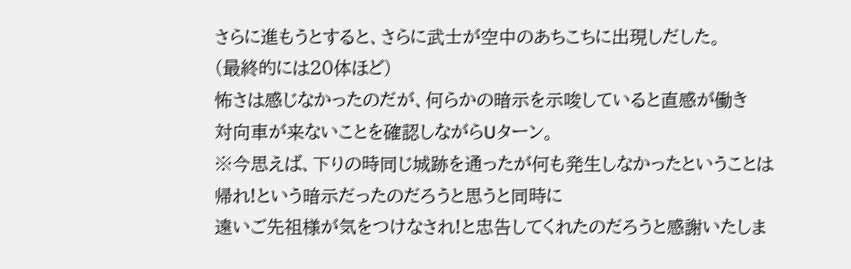さらに進もうとすると、さらに武士が空中のあちこちに出現しだした。
(最終的には20体ほど)
怖さは感じなかったのだが、何らかの暗示を示唆していると直感が働き
対向車が来ないことを確認しながらUターン。
※今思えば、下りの時同じ城跡を通ったが何も発生しなかったということは
帰れ!という暗示だったのだろうと思うと同時に
遠いご先祖様が気をつけなされ!と忠告してくれたのだろうと感謝いたしま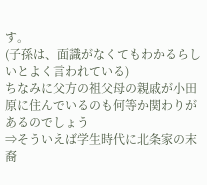す。
(子孫は、面識がなくてもわかるらしいとよく言われている)
ちなみに父方の祖父母の親戚が小田原に住んでいるのも何等か関わりがあるのでしょう
⇒そういえば学生時代に北条家の末裔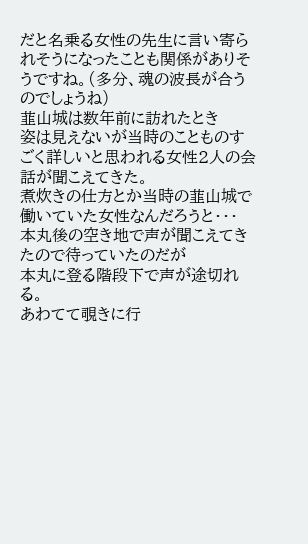だと名乗る女性の先生に言い寄られそうになったことも関係がありそうですね。(多分、魂の波長が合うのでしょうね)
韮山城は数年前に訪れたとき
姿は見えないが当時のことものすごく詳しいと思われる女性2人の会話が聞こえてきた。
煮炊きの仕方とか当時の韮山城で働いていた女性なんだろうと・・・
本丸後の空き地で声が聞こえてきたので待っていたのだが
本丸に登る階段下で声が途切れる。
あわてて覗きに行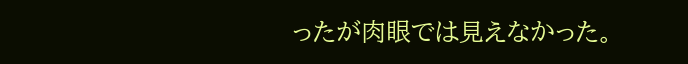ったが肉眼では見えなかった。